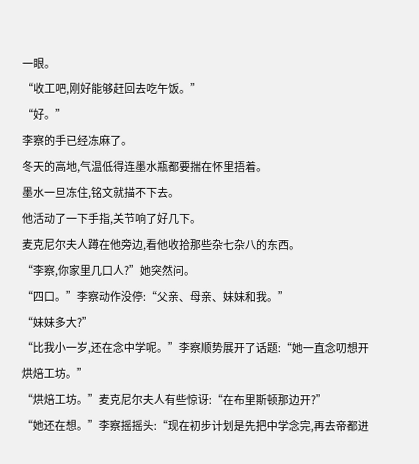一眼。
“收工吧,刚好能够赶回去吃午饭。”
“好。”
李察的手已经冻麻了。
冬天的高地,气温低得连墨水瓶都要揣在怀里捂着。
墨水一旦冻住,铭文就描不下去。
他活动了一下手指,关节响了好几下。
麦克尼尔夫人蹲在他旁边,看他收拾那些杂七杂八的东西。
“李察,你家里几口人?”她突然问。
“四口。”李察动作没停:“父亲、母亲、妹妹和我。”
“妹妹多大?”
“比我小一岁,还在念中学呢。”李察顺势展开了话题:“她一直念叨想开烘焙工坊。”
“烘焙工坊。”麦克尼尔夫人有些惊讶:“在布里斯顿那边开?”
“她还在想。”李察摇摇头:“现在初步计划是先把中学念完,再去帝都进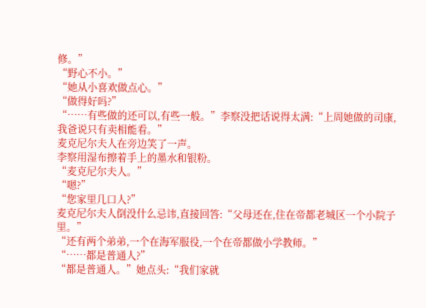修。”
“野心不小。”
“她从小喜欢做点心。”
“做得好吗?”
“……有些做的还可以,有些一般。”李察没把话说得太满:“上周她做的司康,我爸说只有卖相能看。”
麦克尼尔夫人在旁边笑了一声。
李察用湿布擦着手上的墨水和银粉。
“麦克尼尔夫人。”
“嗯?”
“您家里几口人?”
麦克尼尔夫人倒没什么忌讳,直接回答:“父母还在,住在帝都老城区一个小院子里。”
“还有两个弟弟,一个在海军服役,一个在帝都做小学教师。”
“……都是普通人?”
“都是普通人。”她点头:“我们家就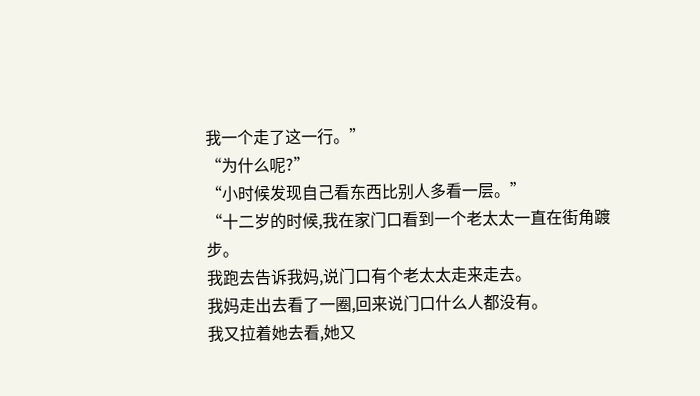我一个走了这一行。”
“为什么呢?”
“小时候发现自己看东西比别人多看一层。”
“十二岁的时候,我在家门口看到一个老太太一直在街角踱步。
我跑去告诉我妈,说门口有个老太太走来走去。
我妈走出去看了一圈,回来说门口什么人都没有。
我又拉着她去看,她又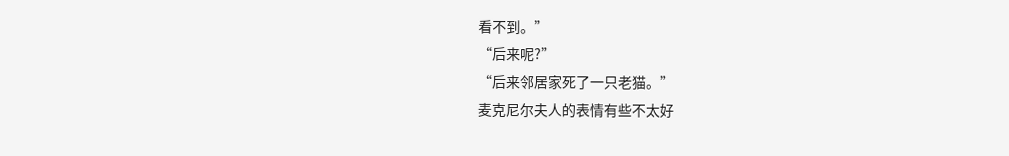看不到。”
“后来呢?”
“后来邻居家死了一只老猫。”
麦克尼尔夫人的表情有些不太好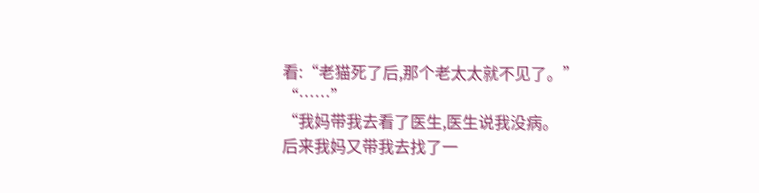看:“老猫死了后,那个老太太就不见了。”
“……”
“我妈带我去看了医生,医生说我没病。
后来我妈又带我去找了一